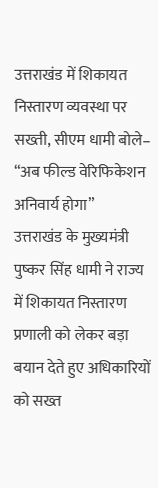उत्तराखंड में शिकायत निस्तारण व्यवस्था पर सख्ती, सीएम धामी बोले– “अब फील्ड वेरिफिकेशन अनिवार्य होगा”
उत्तराखंड के मुख्यमंत्री पुष्कर सिंह धामी ने राज्य में शिकायत निस्तारण प्रणाली को लेकर बड़ा बयान देते हुए अधिकारियों को सख्त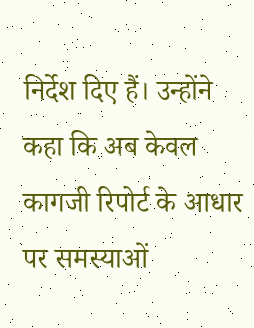निर्देश दिए हैं। उन्होंने कहा कि अब केवल कागजी रिपोर्ट के आधार पर समस्याओं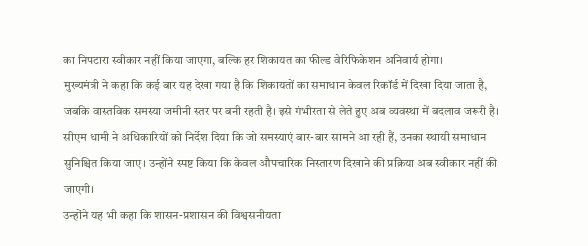का निपटारा स्वीकार नहीं किया जाएगा, बल्कि हर शिकायत का फील्ड वेरिफिकेशन अनिवार्य होगा।
मुख्यमंत्री ने कहा कि कई बार यह देखा गया है कि शिकायतों का समाधान केवल रिकॉर्ड में दिखा दिया जाता है, जबकि वास्तविक समस्या जमीनी स्तर पर बनी रहती है। इसे गंभीरता से लेते हुए अब व्यवस्था में बदलाव जरूरी है।
सीएम धामी ने अधिकारियों को निर्देश दिया कि जो समस्याएं बार-बार सामने आ रही हैं, उनका स्थायी समाधान सुनिश्चित किया जाए। उन्होंने स्पष्ट किया कि केवल औपचारिक निस्तारण दिखाने की प्रक्रिया अब स्वीकार नहीं की जाएगी।
उन्होंने यह भी कहा कि शासन-प्रशासन की विश्वसनीयता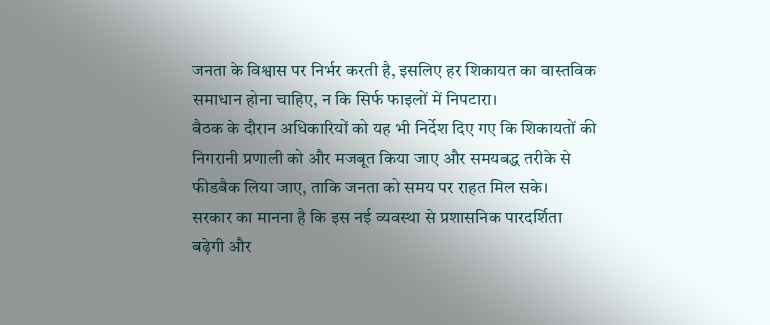जनता के विश्वास पर निर्भर करती है, इसलिए हर शिकायत का वास्तविक समाधान होना चाहिए, न कि सिर्फ फाइलों में निपटारा।
बैठक के दौरान अधिकारियों को यह भी निर्देश दिए गए कि शिकायतों की निगरानी प्रणाली को और मजबूत किया जाए और समयबद्ध तरीके से फीडबैक लिया जाए, ताकि जनता को समय पर राहत मिल सके।
सरकार का मानना है कि इस नई व्यवस्था से प्रशासनिक पारदर्शिता बढ़ेगी और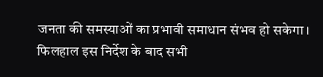जनता की समस्याओं का प्रभावी समाधान संभव हो सकेगा।
फिलहाल इस निर्देश के बाद सभी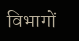विभागों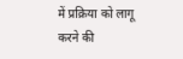में प्रक्रिया को लागू करने की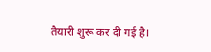तैयारी शुरू कर दी गई है।